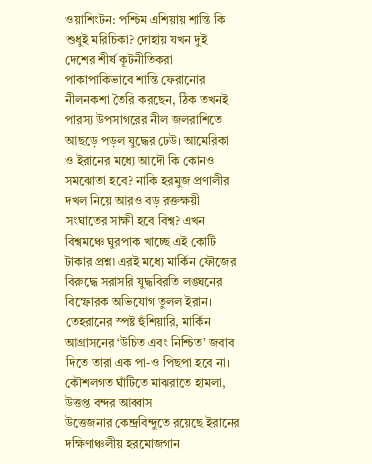ওয়াশিংটন: পশ্চিম এশিয়ায় শান্তি কি শুধুই মরিচিকা? দোহায় যখন দুই দেশের শীর্ষ কূটনীতিকরা পাকাপাকিভাবে শান্তি ফেরানোর নীলনকশা তৈরি করছেন, ঠিক তখনই পারস্য উপসাগরের নীল জলরাশিতে আছড়ে পড়ল যুদ্ধের ঢেউ। আমেরিকা ও ইরানের মধ্যে আদৌ কি কোনও সমঝোতা হবে? নাকি হরমুজ প্রণালীর দখল নিয়ে আরও বড় রক্তক্ষয়ী সংঘাতের সাক্ষী হবে বিশ্ব? এখন বিশ্বমঞ্চে ঘুরপাক খাচ্ছে এই কোটি টাকার প্রশ্ন৷ এরই মধ্যে মার্কিন ফৌজের বিরুদ্ধে সরাসরি যুদ্ধবিরতি লঙ্ঘনের বিস্ফোরক অভিযোগ তুলল ইরান। তেহরানের স্পষ্ট হুঁশিয়ারি, মার্কিন আগ্রাসনের ‘উচিত এবং নিশ্চিত’ জবাব দিতে তারা এক পা-ও পিছপা হবে না।
কৌশলগত ঘাঁটিতে মাঝরাতে হামলা, উত্তপ্ত বন্দর আব্বাস
উত্তেজনার কেন্দ্রবিন্দুতে রয়েছে ইরানের দক্ষিণাঞ্চলীয় হরমোজগান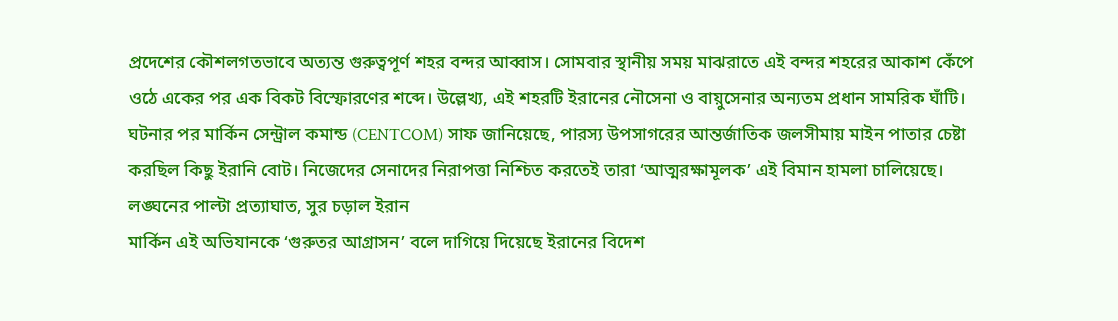প্রদেশের কৌশলগতভাবে অত্যন্ত গুরুত্বপূর্ণ শহর বন্দর আব্বাস। সোমবার স্থানীয় সময় মাঝরাতে এই বন্দর শহরের আকাশ কেঁপে ওঠে একের পর এক বিকট বিস্ফোরণের শব্দে। উল্লেখ্য, এই শহরটি ইরানের নৌসেনা ও বায়ুসেনার অন্যতম প্রধান সামরিক ঘাঁটি। ঘটনার পর মার্কিন সেন্ট্রাল কমান্ড (CENTCOM) সাফ জানিয়েছে, পারস্য উপসাগরের আন্তর্জাতিক জলসীমায় মাইন পাতার চেষ্টা করছিল কিছু ইরানি বোট। নিজেদের সেনাদের নিরাপত্তা নিশ্চিত করতেই তারা ‘আত্মরক্ষামূলক’ এই বিমান হামলা চালিয়েছে।
লঙ্ঘনের পাল্টা প্রত্যাঘাত, সুর চড়াল ইরান
মার্কিন এই অভিযানকে ‘গুরুতর আগ্রাসন’ বলে দাগিয়ে দিয়েছে ইরানের বিদেশ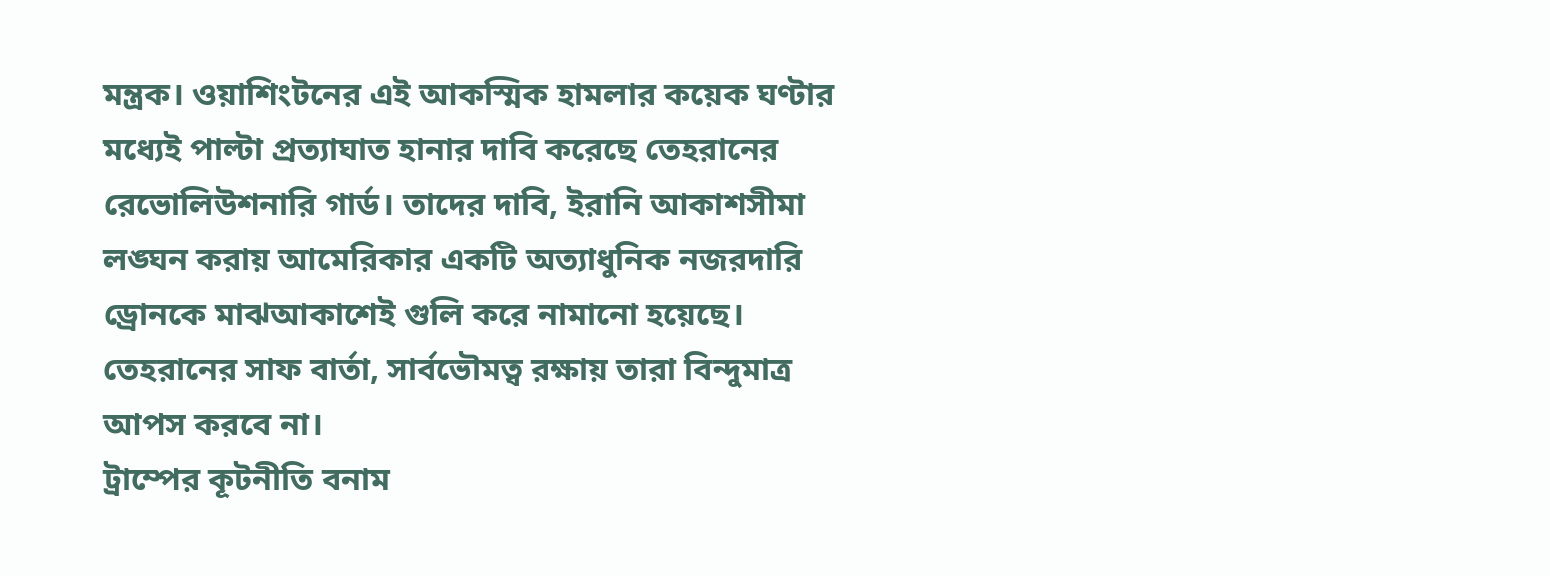মন্ত্রক। ওয়াশিংটনের এই আকস্মিক হামলার কয়েক ঘণ্টার মধ্যেই পাল্টা প্রত্যাঘাত হানার দাবি করেছে তেহরানের রেভোলিউশনারি গার্ড। তাদের দাবি, ইরানি আকাশসীমা লঙ্ঘন করায় আমেরিকার একটি অত্যাধুনিক নজরদারি ড্রোনকে মাঝআকাশেই গুলি করে নামানো হয়েছে। তেহরানের সাফ বার্তা, সার্বভৌমত্ব রক্ষায় তারা বিন্দুমাত্র আপস করবে না।
ট্রাম্পের কূটনীতি বনাম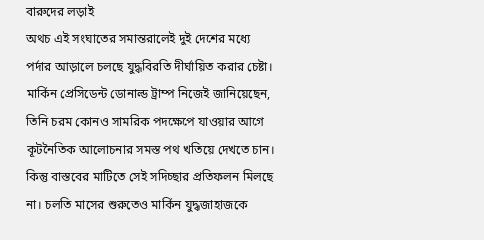বারুদের লড়াই
অথচ এই সংঘাতের সমান্তরালেই দুই দেশের মধ্যে পর্দার আড়ালে চলছে যুদ্ধবিরতি দীর্ঘায়িত করার চেষ্টা। মার্কিন প্রেসিডেন্ট ডোনাল্ড ট্রাম্প নিজেই জানিয়েছেন, তিনি চরম কোনও সামরিক পদক্ষেপে যাওয়ার আগে কূটনৈতিক আলোচনার সমস্ত পথ খতিয়ে দেখতে চান। কিন্তু বাস্তবের মাটিতে সেই সদিচ্ছার প্রতিফলন মিলছে না। চলতি মাসের শুরুতেও মার্কিন যুদ্ধজাহাজকে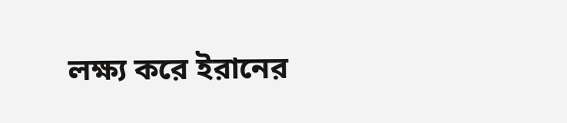লক্ষ্য করে ইরানের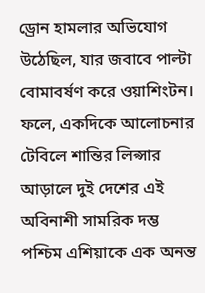ড্রোন হামলার অভিযোগ উঠেছিল, যার জবাবে পাল্টা বোমাবর্ষণ করে ওয়াশিংটন। ফলে, একদিকে আলোচনার টেবিলে শান্তির লিপ্সার আড়ালে দুই দেশের এই অবিনাশী সামরিক দম্ভ পশ্চিম এশিয়াকে এক অনন্ত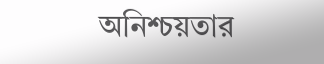অনিশ্চয়তার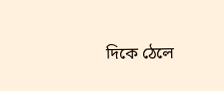দিকে ঠেলে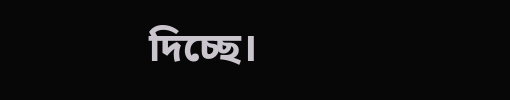দিচ্ছে।